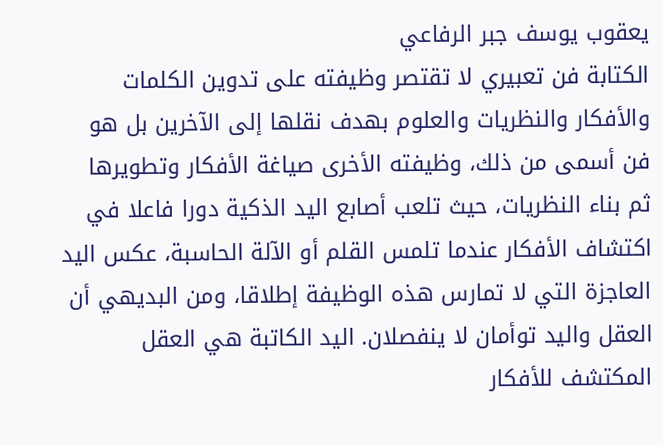يعقوب يوسف جبر الرفاعي
الكتابة فن تعبيري لا تقتصر وظيفته على تدوين الكلمات والأفكار والنظريات والعلوم بهدف نقلها إلى الآخرين بل هو فن أسمى من ذلك، وظيفته الأخرى صياغة الأفكار وتطويرها ثم بناء النظريات، حيث تلعب أصابع اليد الذكية دورا فاعلا في اكتشاف الأفكار عندما تلمس القلم أو الآلة الحاسبة، عكس اليد العاجزة التي لا تمارس هذه الوظيفة إطلاقا، ومن البديهي أن العقل واليد توأمان لا ينفصلان. اليد الكاتبة هي العقل المكتشف للأفكار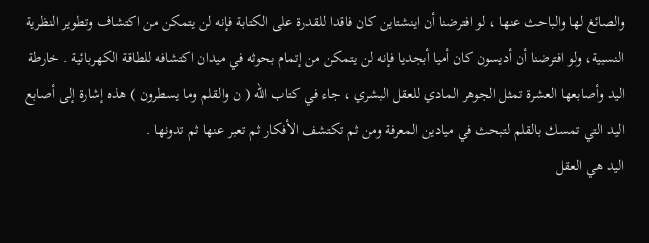والصائغ لها والباحث عنها ، لو افترضنا أن اينشتاين كان فاقدا للقدرة على الكتابة فإنه لن يتمكن من اكتشاف وتطوير النظرية النسبية، ولو افترضنا أن أديسون كان أميا أبجديا فإنه لن يتمكن من إتمام بحوثه في ميدان اكتشافه للطاقة الكهربائية . خارطة اليد وأصابعها العشرة تمثل الجوهر المادي للعقل البشري ، جاء في كتاب الله ( ن والقلم وما يسطرون ) هذه إشارة إلى أصابع اليد التي تمسك بالقلم لتبحث في ميادين المعرفة ومن ثم تكتشف الأفكار ثم تعبر عنها ثم تدونها .
اليد هي العقل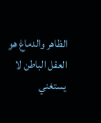الظاهر والدماغ هو العقل الباطن لا يستغني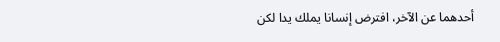أحدهما عن الآخر، افترض إنسانا يملك يدا لكن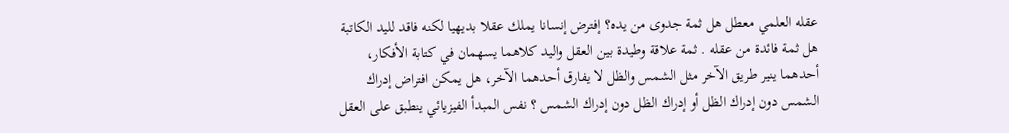عقله العلمي معطل هل ثمة جدوى من يده؟ إفترض إنسانا يملك عقلا بديهيا لكنه فاقد لليد الكاتبة هل ثمة فائدة من عقله . ثمة علاقة وطيدة بين العقل واليد كلاهما يسهمان في كتابة الأفكار، أحدهما ينير طريق الآخر مثل الشمس والظل لا يفارق أحدهما الآخر، هل يمكن افتراض إدراك الشمس دون إدراك الظل أو إدراك الظل دون إدراك الشمس ؟ نفس المبدأ الفيزيائي ينطبق على العقل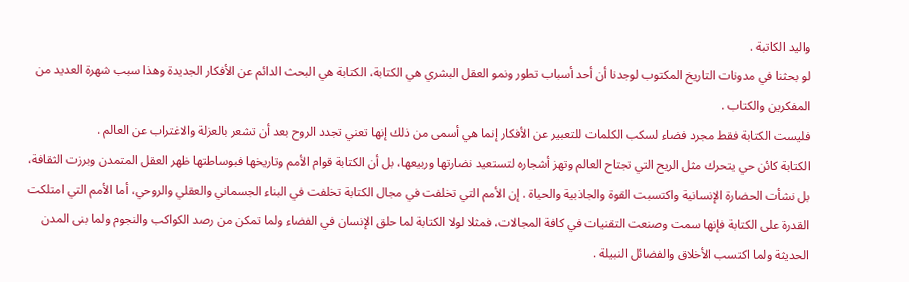واليد الكاتبة .
لو بحثنا في مدونات التاريخ المكتوب لوجدنا أن أحد أسباب تطور ونمو العقل البشري هي الكتابة، الكتابة هي البحث الدائم عن الأفكار الجديدة وهذا سبب شهرة العديد من المفكرين والكتاب .
فليست الكتابة فقط مجرد فضاء لسكب الكلمات للتعبير عن الأفكار إنما هي أسمى من ذلك إنها تعني تجدد الروح بعد أن تشعر بالعزلة والاغتراب عن العالم .
الكتابة كائن حي يتحرك مثل الريح التي تجتاح العالم وتهز أشجاره لتستعيد نضارتها وربيعها، بل أن الكتابة قوام الأمم وتاريخها فبوساطتها ظهر العقل المتمدن وبرزت الثقافة، بل نشأت الحضارة الإنسانية واكتسبت القوة والجاذبية والحياة . إن الأمم التي تخلفت في مجال الكتابة تخلفت في البناء الجسماني والعقلي والروحي، أما الأمم التي امتلكت القدرة على الكتابة فإنها سمت وصنعت التقنيات في كافة المجالات، فمثلا لولا الكتابة لما حلق الإنسان في الفضاء ولما تمكن من رصد الكواكب والنجوم ولما بنى المدن الحديثة ولما اكتسب الأخلاق والفضائل النبيلة .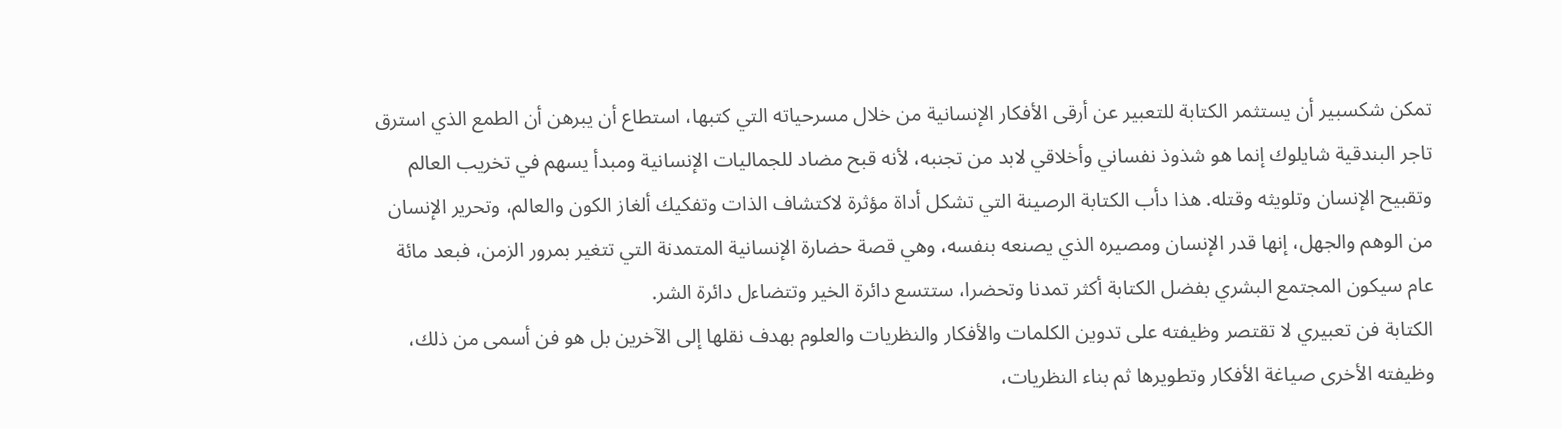تمكن شكسبير أن يستثمر الكتابة للتعبير عن أرقى الأفكار الإنسانية من خلال مسرحياته التي كتبها، استطاع أن يبرهن أن الطمع الذي استرق تاجر البندقية شايلوك إنما هو شذوذ نفساني وأخلاقي لابد من تجنبه، لأنه قبح مضاد للجماليات الإنسانية ومبدأ يسهم في تخريب العالم وتقبيح الإنسان وتلويثه وقتله. هذا دأب الكتابة الرصينة التي تشكل أداة مؤثرة لاكتشاف الذات وتفكيك ألغاز الكون والعالم، وتحرير الإنسان من الوهم والجهل، إنها قدر الإنسان ومصيره الذي يصنعه بنفسه، وهي قصة حضارة الإنسانية المتمدنة التي تتغير بمرور الزمن، فبعد مائة عام سيكون المجتمع البشري بفضل الكتابة أكثر تمدنا وتحضرا، ستتسع دائرة الخير وتتضاءل دائرة الشر.
الكتابة فن تعبيري لا تقتصر وظيفته على تدوين الكلمات والأفكار والنظريات والعلوم بهدف نقلها إلى الآخرين بل هو فن أسمى من ذلك، وظيفته الأخرى صياغة الأفكار وتطويرها ثم بناء النظريات،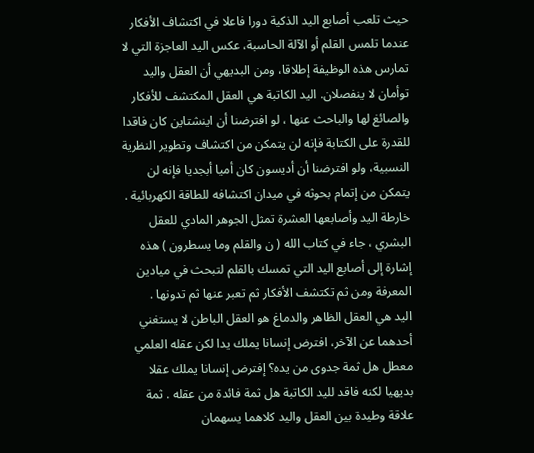حيث تلعب أصابع اليد الذكية دورا فاعلا في اكتشاف الأفكار عندما تلمس القلم أو الآلة الحاسبة، عكس اليد العاجزة التي لا تمارس هذه الوظيفة إطلاقا، ومن البديهي أن العقل واليد توأمان لا ينفصلان. اليد الكاتبة هي العقل المكتشف للأفكار والصائغ لها والباحث عنها ، لو افترضنا أن اينشتاين كان فاقدا للقدرة على الكتابة فإنه لن يتمكن من اكتشاف وتطوير النظرية النسبية، ولو افترضنا أن أديسون كان أميا أبجديا فإنه لن يتمكن من إتمام بحوثه في ميدان اكتشافه للطاقة الكهربائية . خارطة اليد وأصابعها العشرة تمثل الجوهر المادي للعقل البشري ، جاء في كتاب الله ( ن والقلم وما يسطرون ) هذه إشارة إلى أصابع اليد التي تمسك بالقلم لتبحث في ميادين المعرفة ومن ثم تكتشف الأفكار ثم تعبر عنها ثم تدونها .
اليد هي العقل الظاهر والدماغ هو العقل الباطن لا يستغني أحدهما عن الآخر، افترض إنسانا يملك يدا لكن عقله العلمي معطل هل ثمة جدوى من يده؟ إفترض إنسانا يملك عقلا بديهيا لكنه فاقد لليد الكاتبة هل ثمة فائدة من عقله . ثمة علاقة وطيدة بين العقل واليد كلاهما يسهمان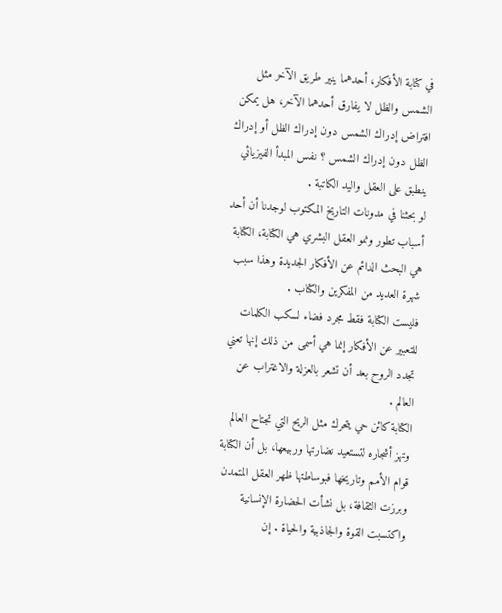في كتابة الأفكار، أحدهما ينير طريق الآخر مثل الشمس والظل لا يفارق أحدهما الآخر، هل يمكن افتراض إدراك الشمس دون إدراك الظل أو إدراك الظل دون إدراك الشمس ؟ نفس المبدأ الفيزيائي ينطبق على العقل واليد الكاتبة .
لو بحثنا في مدونات التاريخ المكتوب لوجدنا أن أحد أسباب تطور ونمو العقل البشري هي الكتابة، الكتابة هي البحث الدائم عن الأفكار الجديدة وهذا سبب شهرة العديد من المفكرين والكتاب .
فليست الكتابة فقط مجرد فضاء لسكب الكلمات للتعبير عن الأفكار إنما هي أسمى من ذلك إنها تعني تجدد الروح بعد أن تشعر بالعزلة والاغتراب عن العالم .
الكتابة كائن حي يتحرك مثل الريح التي تجتاح العالم وتهز أشجاره لتستعيد نضارتها وربيعها، بل أن الكتابة قوام الأمم وتاريخها فبوساطتها ظهر العقل المتمدن وبرزت الثقافة، بل نشأت الحضارة الإنسانية واكتسبت القوة والجاذبية والحياة . إن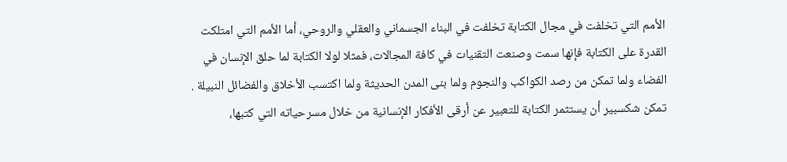الأمم التي تخلفت في مجال الكتابة تخلفت في البناء الجسماني والعقلي والروحي، أما الأمم التي امتلكت القدرة على الكتابة فإنها سمت وصنعت التقنيات في كافة المجالات، فمثلا لولا الكتابة لما حلق الإنسان في الفضاء ولما تمكن من رصد الكواكب والنجوم ولما بنى المدن الحديثة ولما اكتسب الأخلاق والفضائل النبيلة .
تمكن شكسبير أن يستثمر الكتابة للتعبير عن أرقى الأفكار الإنسانية من خلال مسرحياته التي كتبها،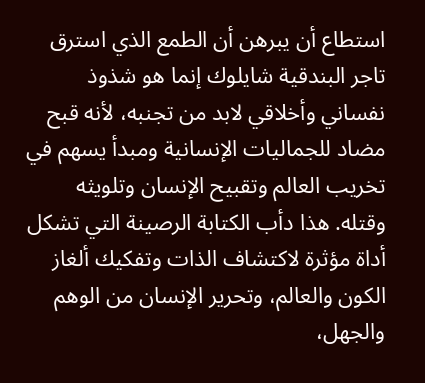استطاع أن يبرهن أن الطمع الذي استرق تاجر البندقية شايلوك إنما هو شذوذ نفساني وأخلاقي لابد من تجنبه، لأنه قبح مضاد للجماليات الإنسانية ومبدأ يسهم في تخريب العالم وتقبيح الإنسان وتلويثه وقتله. هذا دأب الكتابة الرصينة التي تشكل أداة مؤثرة لاكتشاف الذات وتفكيك ألغاز الكون والعالم، وتحرير الإنسان من الوهم والجهل،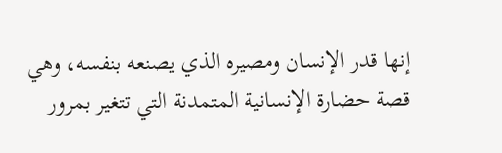إنها قدر الإنسان ومصيره الذي يصنعه بنفسه، وهي قصة حضارة الإنسانية المتمدنة التي تتغير بمرور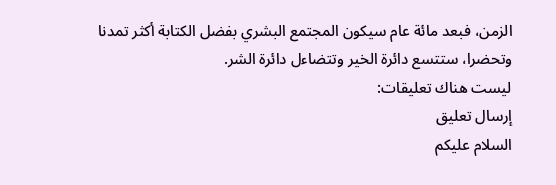الزمن، فبعد مائة عام سيكون المجتمع البشري بفضل الكتابة أكثر تمدنا وتحضرا، ستتسع دائرة الخير وتتضاءل دائرة الشر.
ليست هناك تعليقات:
إرسال تعليق
السلام عليكم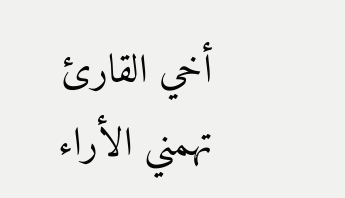أخي القارئ
تهمني الأراء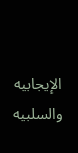الإيجابيه والسلبيه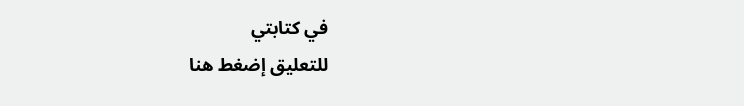في كتابتي
للتعليق إضغط هنا